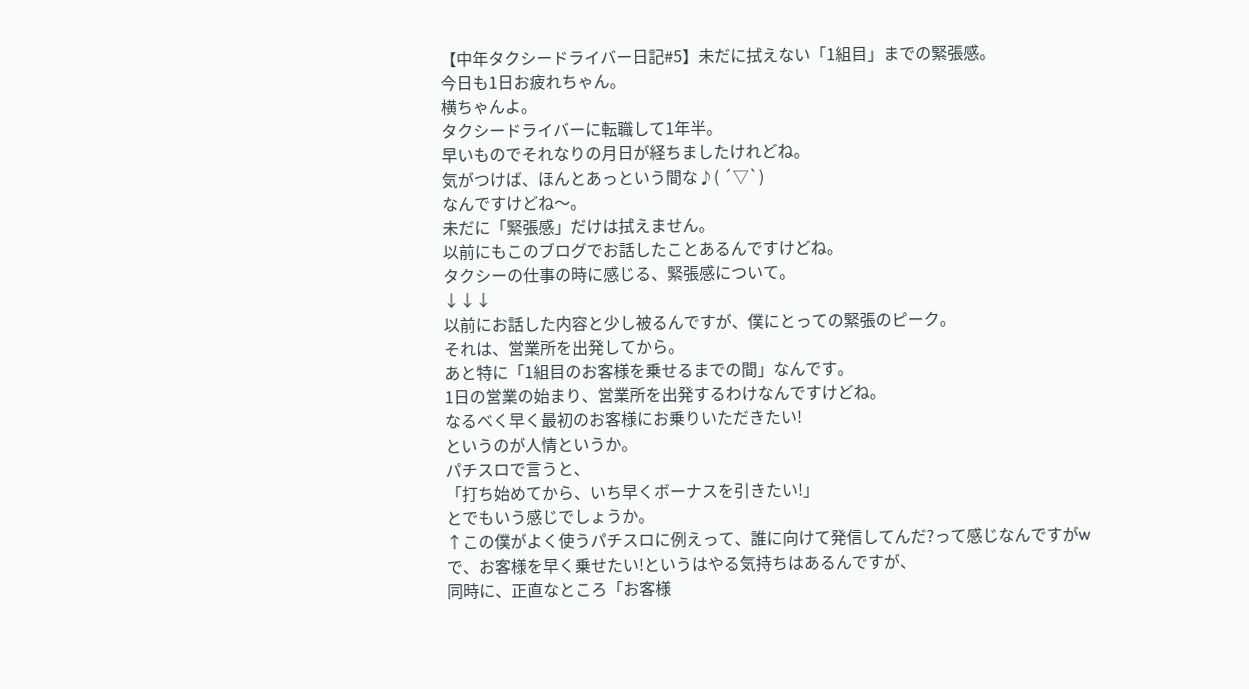【中年タクシードライバー日記#5】未だに拭えない「1組目」までの緊張感。
今日も1日お疲れちゃん。
横ちゃんよ。
タクシードライバーに転職して1年半。
早いものでそれなりの月日が経ちましたけれどね。
気がつけば、ほんとあっという間な♪( ´▽`)
なんですけどね〜。
未だに「緊張感」だけは拭えません。
以前にもこのブログでお話したことあるんですけどね。
タクシーの仕事の時に感じる、緊張感について。
↓↓↓
以前にお話した内容と少し被るんですが、僕にとっての緊張のピーク。
それは、営業所を出発してから。
あと特に「1組目のお客様を乗せるまでの間」なんです。
1日の営業の始まり、営業所を出発するわけなんですけどね。
なるべく早く最初のお客様にお乗りいただきたい!
というのが人情というか。
パチスロで言うと、
「打ち始めてから、いち早くボーナスを引きたい!」
とでもいう感じでしょうか。
↑この僕がよく使うパチスロに例えって、誰に向けて発信してんだ?って感じなんですがw
で、お客様を早く乗せたい!というはやる気持ちはあるんですが、
同時に、正直なところ「お客様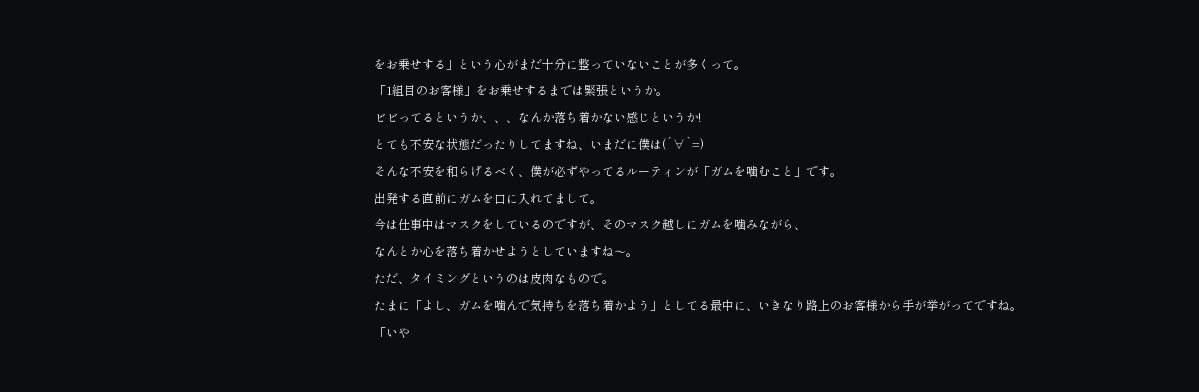をお乗せする」という心がまだ十分に整っていないことが多くって。
「1組目のお客様」をお乗せするまでは緊張というか。
ビビってるというか、、、なんか落ち着かない感じというか!
とても不安な状態だったりしてますね、いまだに僕は(´∀`=)
そんな不安を和らげるべく、僕が必ずやってるルーティンが「ガムを噛むこと」です。
出発する直前にガムを口に入れてまして。
今は仕事中はマスクをしているのですが、そのマスク越しにガムを噛みながら、
なんとか心を落ち着かせようとしていますね〜。
ただ、タイミングというのは皮肉なもので。
たまに「よし、ガムを噛んで気持ちを落ち着かよう」としてる最中に、いきなり路上のお客様から手が挙がってですね。
「いや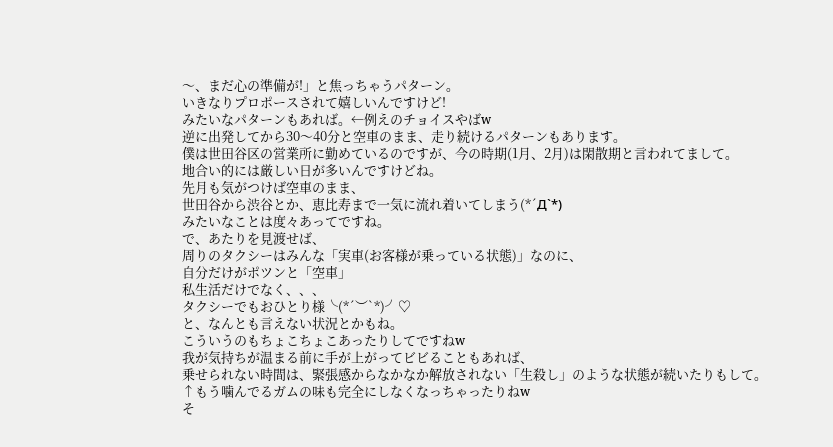〜、まだ心の準備が!」と焦っちゃうパターン。
いきなりプロポースされて嬉しいんですけど!
みたいなパターンもあれば。←例えのチョイスやばw
逆に出発してから30〜40分と空車のまま、走り続けるパターンもあります。
僕は世田谷区の営業所に勤めているのですが、今の時期(1月、2月)は閑散期と言われてまして。
地合い的には厳しい日が多いんですけどね。
先月も気がつけば空車のまま、
世田谷から渋谷とか、恵比寿まで一気に流れ着いてしまう(*´Д`*)
みたいなことは度々あってですね。
で、あたりを見渡せば、
周りのタクシーはみんな「実車(お客様が乗っている状態)」なのに、
自分だけがポツンと「空車」
私生活だけでなく、、、
タクシーでもおひとり様╰(*´︶`*)╯♡
と、なんとも言えない状況とかもね。
こういうのもちょこちょこあったりしてですねw
我が気持ちが温まる前に手が上がってビビることもあれば、
乗せられない時間は、緊張感からなかなか解放されない「生殺し」のような状態が続いたりもして。
↑もう噛んでるガムの味も完全にしなくなっちゃったりねw
そ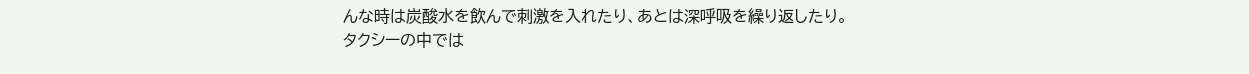んな時は炭酸水を飲んで刺激を入れたり、あとは深呼吸を繰り返したり。
タクシーの中では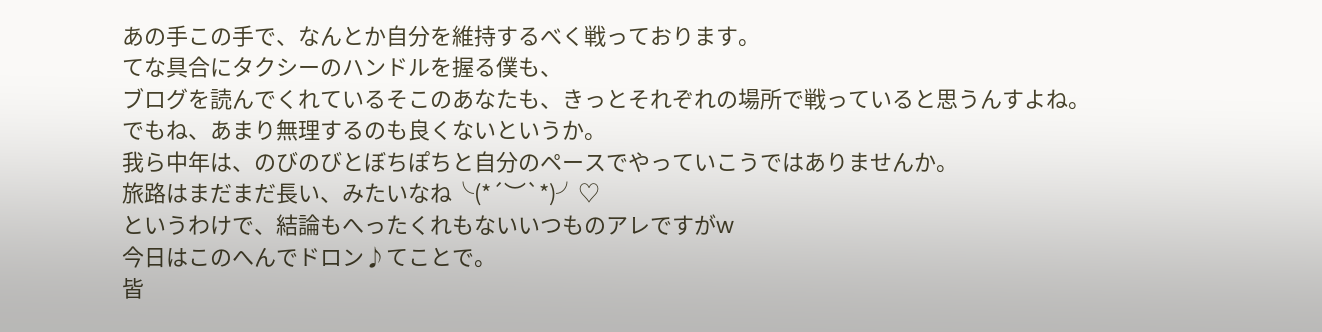あの手この手で、なんとか自分を維持するべく戦っております。
てな具合にタクシーのハンドルを握る僕も、
ブログを読んでくれているそこのあなたも、きっとそれぞれの場所で戦っていると思うんすよね。
でもね、あまり無理するのも良くないというか。
我ら中年は、のびのびとぼちぽちと自分のペースでやっていこうではありませんか。
旅路はまだまだ長い、みたいなね╰(*´︶`*)╯♡
というわけで、結論もへったくれもないいつものアレですがw
今日はこのへんでドロン♪てことで。
皆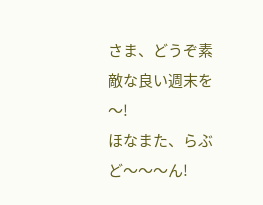さま、どうぞ素敵な良い週末を〜!
ほなまた、らぶど〜〜〜ん!